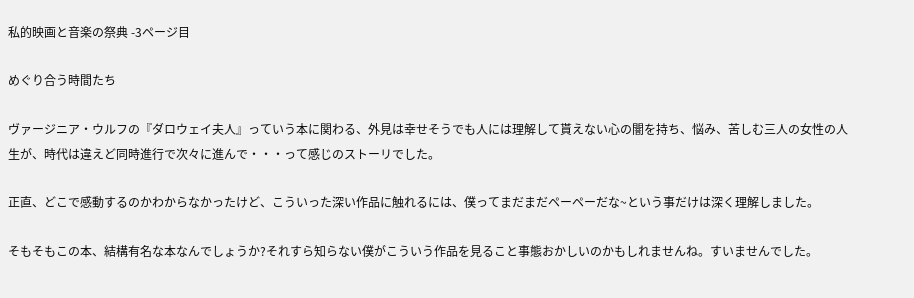私的映画と音楽の祭典 -3ページ目

めぐり合う時間たち

ヴァージニア・ウルフの『ダロウェイ夫人』っていう本に関わる、外見は幸せそうでも人には理解して貰えない心の闇を持ち、悩み、苦しむ三人の女性の人生が、時代は違えど同時進行で次々に進んで・・・って感じのストーリでした。

正直、どこで感動するのかわからなかったけど、こういった深い作品に触れるには、僕ってまだまだペーペーだな~という事だけは深く理解しました。

そもそもこの本、結構有名な本なんでしょうか?それすら知らない僕がこういう作品を見ること事態おかしいのかもしれませんね。すいませんでした。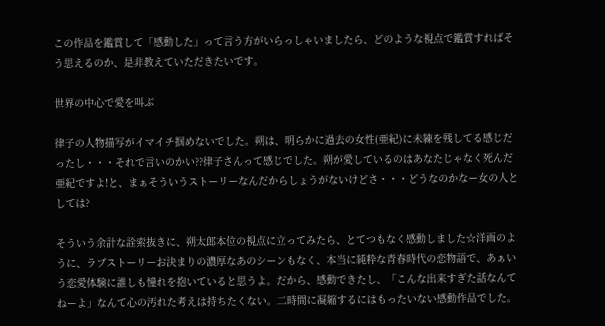この作品を鑑賞して「感動した」って言う方がいらっしゃいましたら、どのような視点で鑑賞すればそう思えるのか、是非教えていただきたいです。

世界の中心で愛を叫ぶ

律子の人物描写がイマイチ掴めないでした。朔は、明らかに過去の女性(亜紀)に未練を残してる感じだったし・・・それで言いのかい??律子さんって感じでした。朔が愛しているのはあなたじゃなく死んだ亜紀ですよ!と、まぁそういうストーリーなんだからしょうがないけどさ・・・どうなのかなー女の人としては?

そういう余計な詮索抜きに、朔太郎本位の視点に立ってみたら、とてつもなく感動しました☆洋画のように、ラブストーリーお決まりの濃厚なあのシーンもなく、本当に純粋な青春時代の恋物語で、あぁいう恋愛体験に誰しも憧れを抱いていると思うよ。だから、感動できたし、「こんな出来すぎた話なんてねーよ」なんて心の汚れた考えは持ちたくない。二時間に凝縮するにはもったいない感動作品でした。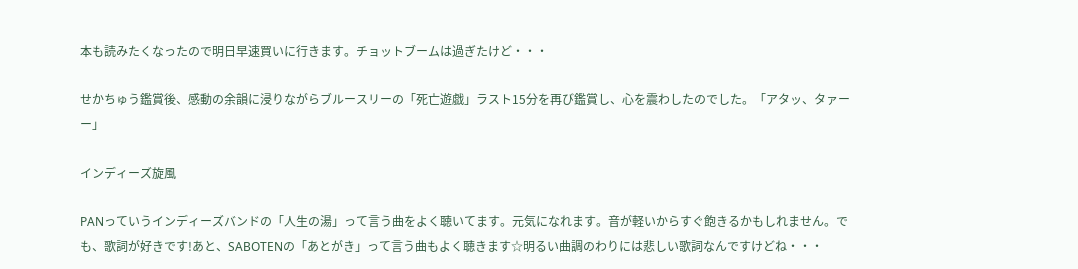本も読みたくなったので明日早速買いに行きます。チョットブームは過ぎたけど・・・

せかちゅう鑑賞後、感動の余韻に浸りながらブルースリーの「死亡遊戯」ラスト15分を再び鑑賞し、心を震わしたのでした。「アタッ、タァーー」

インディーズ旋風

PANっていうインディーズバンドの「人生の湯」って言う曲をよく聴いてます。元気になれます。音が軽いからすぐ飽きるかもしれません。でも、歌詞が好きです!あと、SABOTENの「あとがき」って言う曲もよく聴きます☆明るい曲調のわりには悲しい歌詞なんですけどね・・・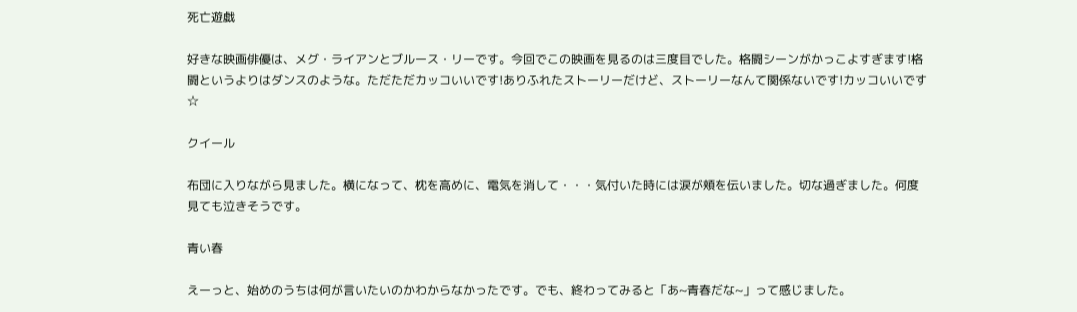死亡遊戯

好きな映画俳優は、メグ・ライアンとブルース・リーです。今回でこの映画を見るのは三度目でした。格闘シーンがかっこよすぎます!格闘というよりはダンスのような。ただただカッコいいです!ありふれたストーリーだけど、ストーリーなんて関係ないです!カッコいいです☆

クイール

布団に入りながら見ました。横になって、枕を高めに、電気を消して・・・気付いた時には涙が頬を伝いました。切な過ぎました。何度見ても泣きそうです。

青い春

えーっと、始めのうちは何が言いたいのかわからなかったです。でも、終わってみると「あ~青春だな~」って感じました。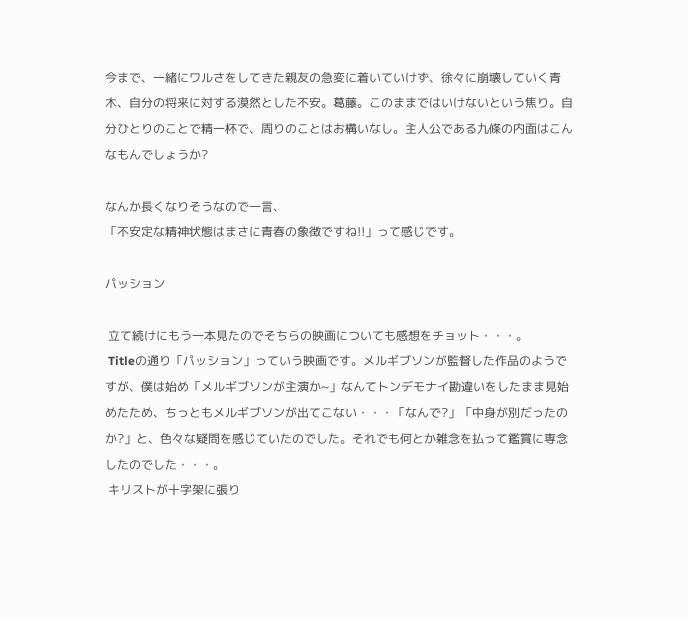今まで、一緒にワルさをしてきた親友の急変に着いていけず、徐々に崩壊していく青木、自分の将来に対する漠然とした不安。葛藤。このままではいけないという焦り。自分ひとりのことで精一杯で、周りのことはお構いなし。主人公である九條の内面はこんなもんでしょうか?

なんか長くなりそうなので一言、
「不安定な精神状態はまさに青春の象徴ですね!!」って感じです。

パッション

 立て続けにもう一本見たのでそちらの映画についても感想をチョット・・・。
 Titleの通り「パッション」っていう映画です。メルギブソンが監督した作品のようですが、僕は始め「メルギブソンが主演か~」なんてトンデモナイ勘違いをしたまま見始めたため、ちっともメルギブソンが出てこない・・・「なんで?」「中身が別だったのか?」と、色々な疑問を感じていたのでした。それでも何とか雑念を払って鑑賞に専念したのでした・・・。
 キリストが十字架に張り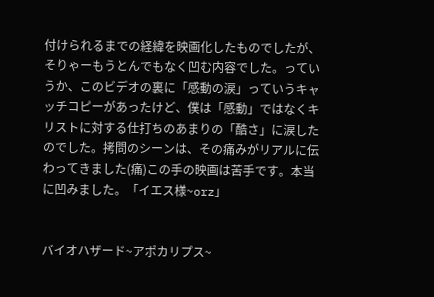付けられるまでの経緯を映画化したものでしたが、そりゃーもうとんでもなく凹む内容でした。っていうか、このビデオの裏に「感動の涙」っていうキャッチコピーがあったけど、僕は「感動」ではなくキリストに対する仕打ちのあまりの「酷さ」に涙したのでした。拷問のシーンは、その痛みがリアルに伝わってきました(痛)この手の映画は苦手です。本当に凹みました。「イエス様~orz」


バイオハザード~アポカリプス~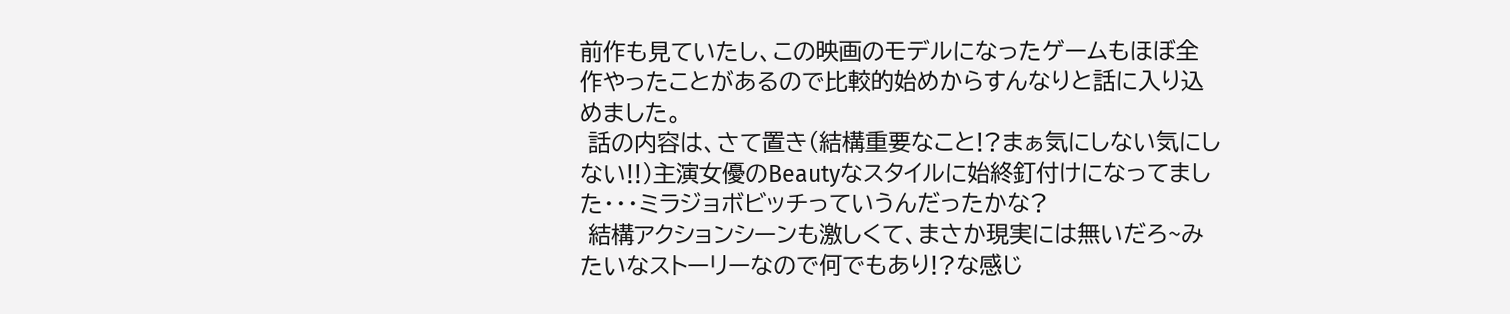前作も見ていたし、この映画のモデルになったゲームもほぼ全作やったことがあるので比較的始めからすんなりと話に入り込めました。
 話の内容は、さて置き(結構重要なこと!?まぁ気にしない気にしない!!)主演女優のBeautyなスタイルに始終釘付けになってました・・・ミラジョボビッチっていうんだったかな?
 結構アクションシーンも激しくて、まさか現実には無いだろ~みたいなストーリーなので何でもあり!?な感じ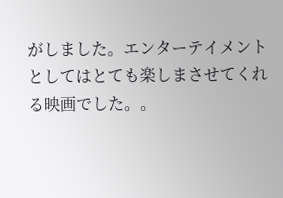がしました。エンターテイメントとしてはとても楽しまさせてくれる映画でした。。